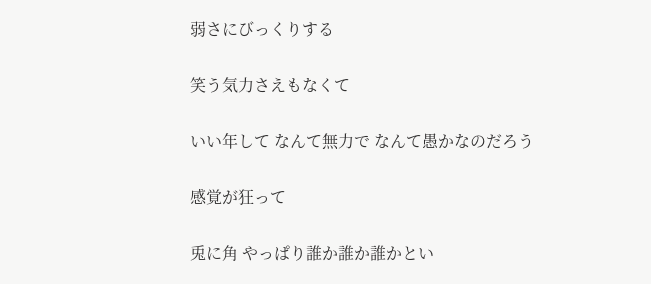弱さにびっくりする

笑う気力さえもなくて

いい年して なんて無力で なんて愚かなのだろう

感覚が狂って

兎に角 やっぱり誰か誰か誰かとい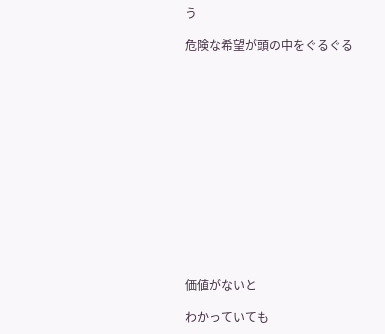う

危険な希望が頭の中をぐるぐる














価値がないと

わかっていても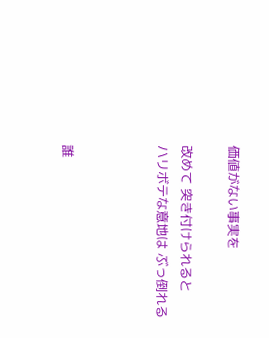価値がない事実を

改めて 突き付けられると
ハリボテな意地は ぶっ倒れる



誰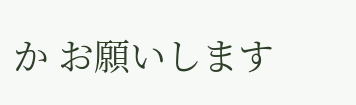か お願いします